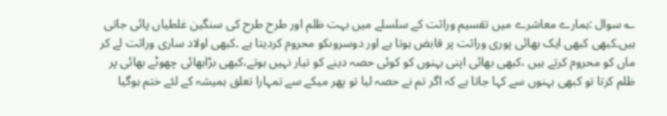؎ سوال :ہمارے معاشرے میں تقسیم وراثت کے سلسلے میں بہت ظلم اور طرح طرح کی سنگین غلطیاں پائی جاتی ہیں۔کبھی کبھی ایک بھائی پوری وراثت پر قابض ہوتا ہے اور دوسروںکو محروم کردیتا ہے ۔کبھی اولاد ساری وراثت لے کر ماں کو محروم کرتے ہیں ،کبھی بھائی اپنی بہنوں کو کوئی حصہ دینے کو تیار نہیں ہوتے،کبھی بڑابھائی چھوٹے بھائی پر ظلم کرتا تو کبھی بہنوں سے کہا جاتا ہے کہ اگر تم نے حصہ لیا تو پھر میکے سے تمہارا تعلق ہمیشہ کے لئے ختم ہوگیا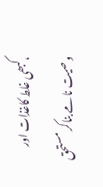،کبھی غلط کاغذات اور وصیت نامے بناکر مستحق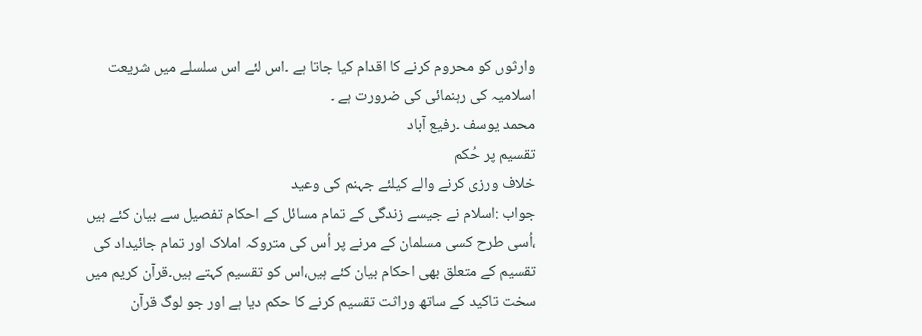وارثوں کو محروم کرنے کا اقدام کیا جاتا ہے ۔اس لئے اس سلسلے میں شریعت اسلامیہ کی رہنمائی کی ضرورت ہے ۔
محمد یوسف ۔رفیع آباد
تقسیم پر حُکم
خلاف ورزی کرنے والے کیلئے جہنم کی وعید
جواب :اسلام نے جیسے زندگی کے تمام مسائل کے احکام تفصیل سے بیان کئے ہیں ،اُسی طرح کسی مسلمان کے مرنے پر اُس کی متروکہ املاک اور تمام جائیداد کی تقسیم کے متعلق بھی احکام بیان کئے ہیں،اس کو تقسیم کہتے ہیں۔قرآن کریم میں سخت تاکید کے ساتھ وراثت تقسیم کرنے کا حکم دیا ہے اور جو لوگ قرآن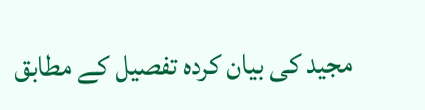مجید کی بیان کردہ تفصیل کے مطابق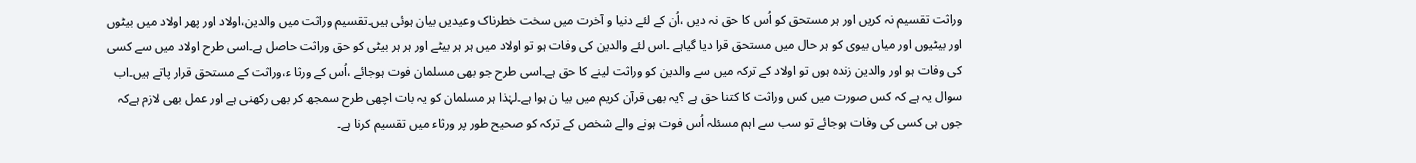وراثت تقسیم نہ کریں اور ہر مستحق کو اُس کا حق نہ دیں ،اُن کے لئے دنیا و آخرت میں سخت خطرناک وعیدیں بیان ہوئی ہیں۔تقسیم وراثت میں والدین،اولاد اور پھر اولاد میں بیٹوں اور بیٹیوں اور میاں بیوی کو ہر حال میں مستحق قرا دیا گیاہے ۔اس لئے والدین کی وفات ہو تو اولاد میں ہر ہر بیٹے اور ہر ہر بیٹی کو حق وراثت حاصل ہے۔اسی طرح اولاد میں سے کسی کی وفات ہو اور والدین زندہ ہوں تو اولاد کے ترکہ میں سے والدین کو وراثت لینے کا حق ہے۔اسی طرح جو بھی مسلمان فوت ہوجائے ،اُس کے ورثا ء،وراثت کے مستحق قرار پاتے ہیں۔اب سوال یہ ہے کہ کس صورت میں کس وراثت کا کتنا حق ہے ؟یہ بھی قرآن کریم میں بیا ن ہوا ہے۔لہٰذا ہر مسلمان کو یہ بات اچھی طرح سمجھ کر بھی رکھنی ہے اور عمل بھی لازم ہےکہ جوں ہی کسی کی وفات ہوجائے تو سب سے اہم مسئلہ اُس فوت ہونے والے شخص کے ترکہ کو صحیح طور پر ورثاء میں تقسیم کرنا ہے۔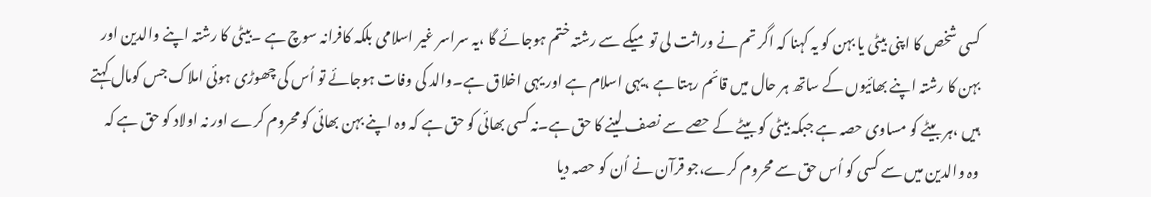کسی شخص کا اپنی بیٹی یا بہن کو یہ کہنا کہ اگر تم نے وراثت لی تو میکے سے رشتہ ختم ہوجائے گا ،یہ سراسر غیر اسلامی بلکہ کافرانہ سوچ ہے ۔بیٹی کا رشتہ اپنے والدین اور بہن کا رشتہ اپنے بھائیوں کے ساتھ ہر حال میں قائم رہتا ہے ،یہی اسلام ہے اور یہی اخلاق ہے۔والد کی وفات ہوجائے تو اُس کی چھوڑی ہوئی املاک جس کومال کہتے ہیں ،ہر بیٹے کو مساوی حصہ ہے جبکہ بیٹی کو بیٹے کے حصے سے نصف لینے کا حق ہے۔نہ کسی بھائی کو حق ہے کہ وہ اپنے بہن بھائی کو محروم کرے اور نہ اولاد کو حق ہے کہ وہ والدین میں سے کسی کو اُس حق سے محروم کرے،جو قرآن نے اُن کو حصہ دیا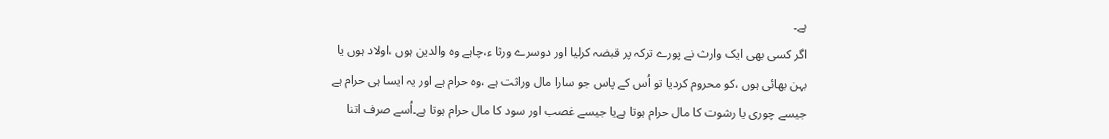ہے۔
اگر کسی بھی ایک وارث نے پورے ترکہ پر قبضہ کرلیا اور دوسرے ورثا ء،چاہے وہ والدین ہوں ،اولاد ہوں یا بہن بھائی ہوں ،کو محروم کردیا تو اُس کے پاس جو سارا مال وراثت ہے ،وہ حرام ہے اور یہ ایسا ہی حرام ہے جیسے چوری یا رشوت کا مال حرام ہوتا ہےیا جیسے غصب اور سود کا مال حرام ہوتا ہے۔اُسے صرف اتنا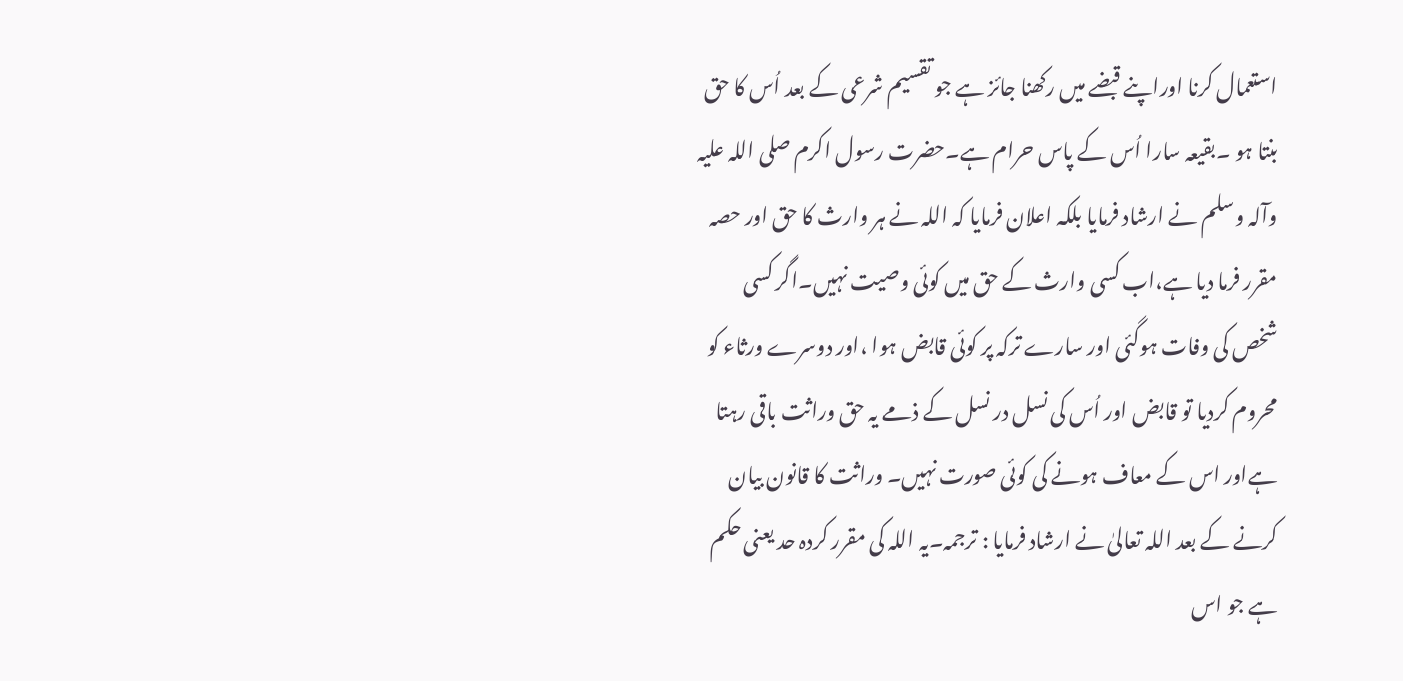استعمال کرنا اوراپنے قبضے میں رکھنا جائز ہے جو تقسیم شرعی کے بعد اُس کا حق بنتا ہو ۔بقیعہ سارا اُس کے پاس حرام ہے۔حضرت رسول اکرم صلی اللہ علیہ وآلہ وسلم نے ارشاد فرمایا بلکہ اعلان فرمایا کہ اللہ نے ہر وارث کا حق اور حصہ مقرر فرما دیا ہے،اب کسی وارث کے حق میں کوئی وصیت نہیں۔اگر کسی شخص کی وفات ہوگئی اور سارے ترکہ پر کوئی قابض ہوا ،اور دوسرے ورثاء کو محروم کردیا تو قابض اور اُس کی نسل در نسل کے ذمے یہ حق وراثت باقی رہتا ہےاور اس کے معاف ہونے کی کوئی صورت نہیں۔ وراثت کا قانون بیان کرنے کے بعد اللہ تعالیٰ نے ارشاد فرمایا : ترجمہ۔یہ اللہ کی مقرر کردہ حد یعنی حکم ہے جو اس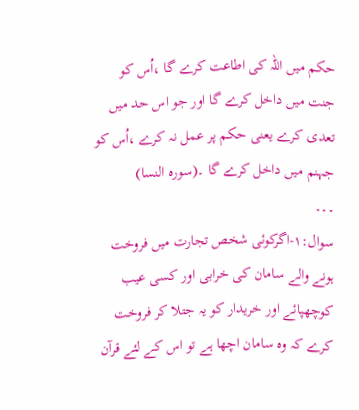حکم میں اللہ کی اطاعت کرے گا ،اُس کو جنت میں داخل کرے گا اور جو اس حد میں تعدی کرے یعنی حکم پر عمل نہ کرے ،اُس کو جہنم میں داخل کرے گا ۔(سورہ النسا)
۔۔۔
سوال:۱-اگرکوئی شخص تجارت میں فروخت ہونے والے سامان کی خرابی اور کسی عیب کوچھپائے اور خریدار کو یہ جتلا کر فروخت کرے کہ وہ سامان اچھا ہے تو اس کے لئے قرآن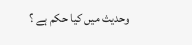وحدیث میں کیا حکم ہے ؟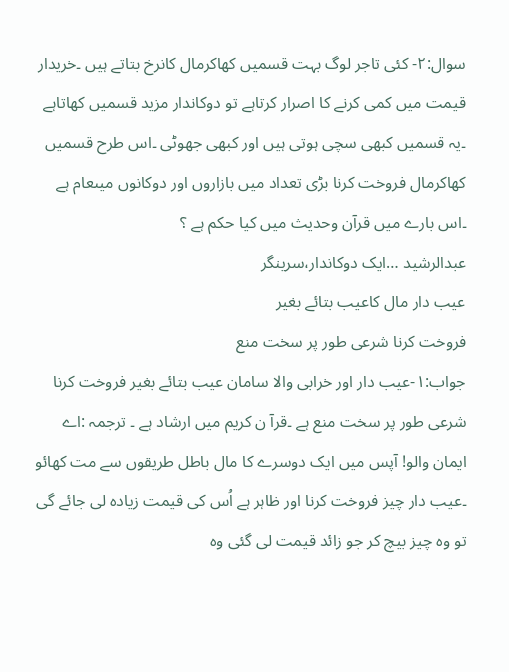سوال:۲- کئی تاجر لوگ بہت قسمیں کھاکرمال کانرخ بتاتے ہیں ۔خریدار قیمت میں کمی کرنے کا اصرار کرتاہے تو دوکاندار مزید قسمیں کھاتاہے ۔یہ قسمیں کبھی سچی ہوتی ہیں اور کبھی جھوٹی ۔اس طرح قسمیں کھاکرمال فروخت کرنا بڑی تعداد میں بازاروں اور دوکانوں میںعام ہے ۔اس بارے میں قرآن وحدیث میں کیا حکم ہے ؟
عبدالرشید …ایک دوکاندار،سرینگر
عیب دار مال کاعیب بتائے بغیر
فروخت کرنا شرعی طور پر سخت منع
جواب:۱-عیب دار اور خرابی والا سامان عیب بتائے بغیر فروخت کرنا شرعی طور پر سخت منع ہے ۔قرآ ن کریم میں ارشاد ہے ۔ ترجمہ :اے ایمان والو! آپس میں ایک دوسرے کا مال باطل طریقوں سے مت کھائو ۔عیب دار چیز فروخت کرنا اور ظاہر ہے اُس کی قیمت زیادہ لی جائے گی تو وہ چیز بیچ کر جو زائد قیمت لی گئی وہ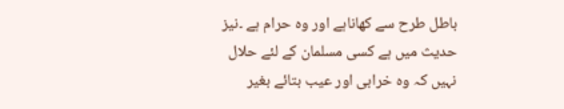باطل طرح سے کھاناہے اور وہ حرام ہے ۔نیز حدیث میں ہے کسی مسلمان کے لئے حلال نہیں کہ وہ خرابی اور عیب بتائے بغیر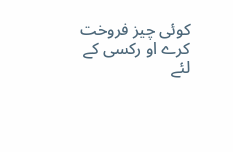کوئی چیز فروخت کرے او رکسی کے لئے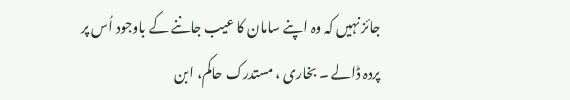جائز نہیں کہ وہ اپنے سامان کا عیب جاننے کے باوجود اُس پر پردہ ڈالے ۔ بخاری ، مستدرک حاکم، ابن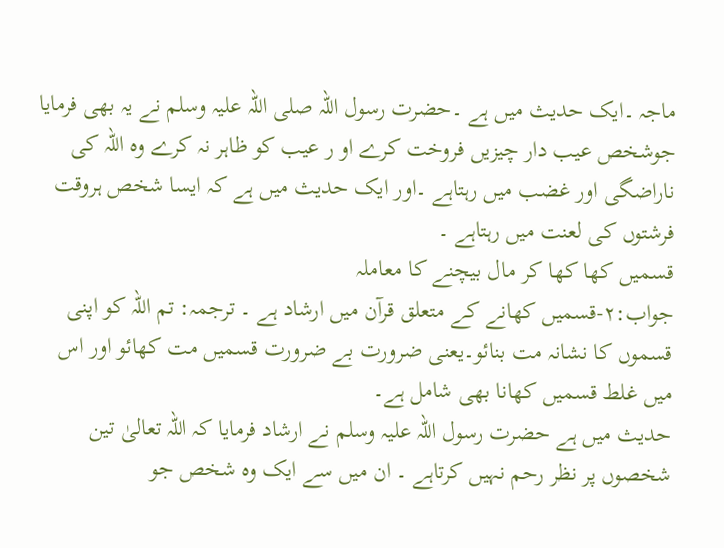ماجہ ۔ایک حدیث میں ہے ۔حضرت رسول اللہ صلی اللہ علیہ وسلم نے یہ بھی فرمایا جوشخص عیب دار چیزیں فروخت کرے او ر عیب کو ظاہر نہ کرے وہ اللہ کی ناراضگی اور غضب میں رہتاہے ۔اور ایک حدیث میں ہے کہ ایسا شخص ہروقت فرشتوں کی لعنت میں رہتاہے ۔
قسمیں کھا کھا کر مال بیچنے کا معاملہ
جواب:۲-قسمیں کھانے کے متعلق قرآن میں ارشاد ہے ۔ ترجمہ: تم اللہ کو اپنی قسموں کا نشانہ مت بنائو۔یعنی ضرورت بے ضرورت قسمیں مت کھائو اور اس میں غلط قسمیں کھانا بھی شامل ہے۔
حدیث میں ہے حضرت رسول اللہ علیہ وسلم نے ارشاد فرمایا کہ اللہ تعالیٰ تین شخصوں پر نظر رحم نہیں کرتاہے ۔ ان میں سے ایک وہ شخص جو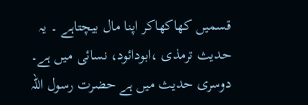قسمیں کھاکھاکر اپنا مال بیچتاہے ۔ یہ حدیث ترمذی ،ابودائود، نسائی میں ہے۔
دوسری حدیث میں ہے حضرت رسول اللہ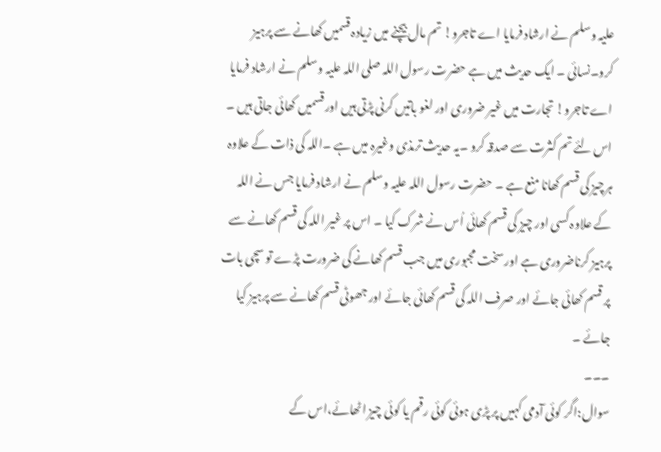علیہ وسلم نے ارشاد فرمایا اے تاجرو! تم مال بیچنے میں زیادہ قسمیں کھانے سے پرہیز کرو۔نسائی ۔ ایک حدیث میں ہے حضرت رسول اللہ صلی اللہ علیہ وسلم نے ارشاد فرمایا اے تاجرو! تجارت میں غیر ضروری اور لغو باتیں کرنی پڑتی ہیں اور قسمیں کھائی جاتی ہیں ۔ اس لئے تم کثرت سے صدقہ کرو ۔یہ حدیث ترمذی وغیرہ میں ہے ۔اللہ کی ذات کے علاوہ ہرچیز کی قسم کھانا منع ہے ۔ حضرت رسول اللہ علیہ وسلم نے ارشاد فرمایا جس نے اللہ کے علاوہ کسی اور چیز کی قسم کھائی اُس نے شرک کیا ۔ اس پر غیر اللہ کی قسم کھانے سے پرہیز کرناضروری ہے اور سخت مجبوری میں جب قسم کھانے کی ضرورت پڑے تو سچی بات پر قسم کھائی جائے اور صرف اللہ کی قسم کھائی جائے اور جھوٹی قسم کھانے سے پرہیز کیا جائے ۔
۔۔۔
سوال:اگر کوئی آدمی کہیں پر پڑی ہوئی کوئی رقم یا کوئی چیز اٹھائے،اس کے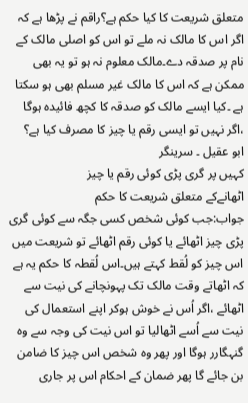متعلق شریعت کا کیا حکم ہے؟راقم نے پڑھا ہے کہ اگر اس کا مالک نہ ملے تو اس کو اصلی مالک کے نام پر صدقہ دے۔مالک معلوم نہ ہو تو یہ بھی ممکن ہے کہ اس کا مالک غیر مسلم بھی ہو سکتا ہے ۔کیا ایسے مالک کو صدقہ کا کچھ فائیدہ ہوگا ،اگر نہیں تو ایسی رقم یا چیز کا مصرف کیا ہے؟
ابو عقیل ۔ سرینگر
کہیں پر گری پڑی کوئی رقم یا چیز
اٹھانےکے متعلق شریعت کا حکم
جواب:جب کوئی شخص کسی جگہ سے کوئی گری پڑی چیز اٹھائے یا کوئی رقم اٹھائے تو شریعت میں اس چیز کو لُقط کہتے ہیں۔اس لُقطہ کا حکم یہ ہے کہ اٹھاتے وقت مالک تک پہونچانے کی نیت سے اٹھائے ،اگر اُس نے خوش ہوکر اپنے استعمال کی نیت سے اُسے اٹھالیا تو اس نیت کی وجہ سے وہ گنہگارر ہوگا اور پھر وہ شخص اس چیز کا ضامن بن جائے گا پھر ضمان کے احکام اس پر جاری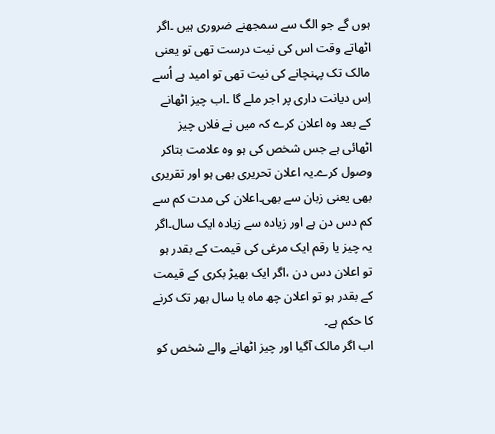ہوں گے جو الگ سے سمجھنے ضروری ہیں ۔اگر اٹھاتے وقت اس کی نیت درست تھی تو یعنی مالک تک پہنچانے کی نیت تھی تو امید ہے اُسے اِس دیانت داری پر اجر ملے گا ۔اب چیز اٹھانے کے بعد وہ اعلان کرے کہ میں نے فلاں چیز اٹھائی ہے جس شخص کی ہو وہ علامت بتاکر وصول کرے۔یہ اعلان تحریری بھی ہو اور تقریری بھی یعنی زبان سے بھی۔اعلان کی مدت کم سے کم دس دن ہے اور زیادہ سے زیادہ ایک سال۔اگر یہ چیز یا رقم ایک مرغی کی قیمت کے بقدر ہو تو اعلان دس دن ،اگر ایک بھیڑ بکری کے قیمت کے بقدر ہو تو اعلان چھ ماہ یا سال بھر تک کرنے کا حکم ہے۔
اب اگر مالک آگیا اور چیز اٹھانے والے شخص کو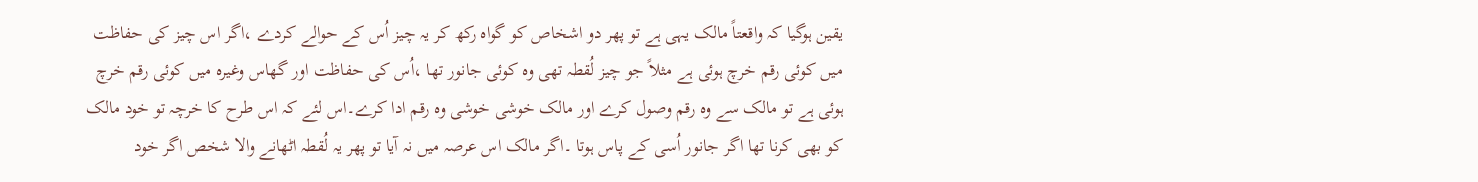یقین ہوگیا کہ واقعتاً مالک یہی ہے تو پھر دو اشخاص کو گواہ رکھ کر یہ چیز اُس کے حوالے کردے ،اگر اس چیز کی حفاظت میں کوئی رقم خرچ ہوئی ہے مثلاً جو چیز لُقطہ تھی وہ کوئی جانور تھا ،اُس کی حفاظت اور گھاس وغیرہ میں کوئی رقم خرچ ہوئی ہے تو مالک سے وہ رقم وصول کرے اور مالک خوشی خوشی وہ رقم ادا کرے۔اس لئے کہ اس طرح کا خرچہ تو خود مالک کو بھی کرنا تھا اگر جانور اُسی کے پاس ہوتا ۔اگر مالک اس عرصہ میں نہ آیا تو پھر یہ لُقطہ اٹھانے والا شخص اگر خود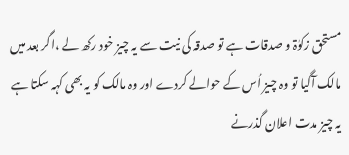مستحق زکوٰۃ و صدقات ہے تو صدقہ کی نیت سے یہ چیز خود رکھ لے ،اگر بعد میں مالک آگیا تو وہ چیز اُس کے حوالے کردے اور وہ مالک کو یہ بھی کہہ سکتا ہے یہ چیز مدت اعلان گذرنے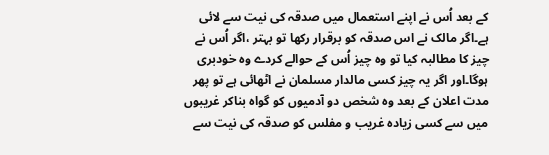کے بعد اُس نے اپنے استعمال میں صدقہ کی نیت سے لائی ہے۔اگر مالک نے اس صدقہ کو برقرار رکھا تو بہتر ،اگر اُس نے چیز کا مطالبہ کیا تو وہ چیز اُس کے حوالے کردے وہ خودبری ہوگا۔اور اگر یہ چیز کسی مالدار مسلمان نے اٹھائی ہے تو پھر مدت اعلان کے بعد وہ شخص دو آدمیوں کو گواہ بناکر غریبوں میں سے کسی زیادہ غریب و مفلس کو صدقہ کی نیت سے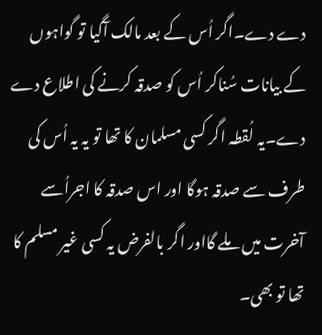دے دے۔اگر اُس کے بعد مالک آگیا تو گواہوں کے بیانات سُناکر اُس کو صدقہ کرنے کی اطلاع دے دے۔یہ لُقطہ اگر کسی مسلمان کا تھا تو یہ یہ اُس کی طرف سے صدقہ ہوگا اور اس صدقہ کا اجراُسے آخرت میں ملے گااور اگر بالفرض یہ کسی غیر مسلم کا تھا تو بھی۔